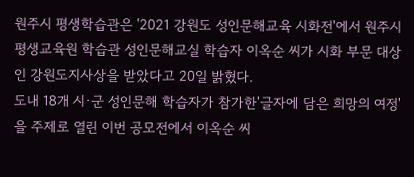원주시 평생학습관은 '2021 강원도 성인문해교육 시화전'에서 원주시 평생교육원 학습관 성인문해교실 학습자 이옥순 씨가 시화 부문 대상인 강원도지사상을 받았다고 20일 밝혔다.
도내 18개 시·군 성인문해 학습자가 참가한'글자에 담은 희망의 여정'을 주제로 열린 이번 공모전에서 이옥순 씨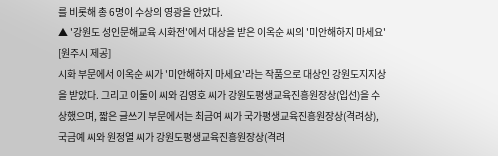를 비롯해 총 6명이 수상의 영광을 안았다.
▲ '강원도 성인문해교육 시화전'에서 대상을 받은 이옥순 씨의 '미안해하지 마세요' [원주시 제공]
시화 부문에서 이옥순 씨가 '미안해하지 마세요'라는 작품으로 대상인 강원도지지상을 받았다. 그리고 이둘이 씨와 김영호 씨가 강원도평생교육진흥원장상(입선)을 수상했으며, 짧은 글쓰기 부문에서는 최금여 씨가 국가평생교육진흥원장상(격려상), 국금예 씨와 원정열 씨가 강원도평생교육진흥원장상(격려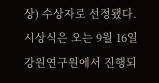상) 수상자로 선정됐다.
시상식은 오는 9월 16일 강원연구원에서 진행되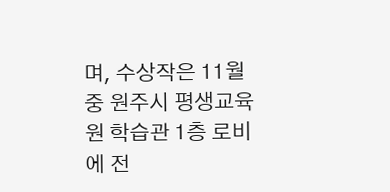며, 수상작은 11월 중 원주시 평생교육원 학습관 1층 로비에 전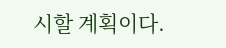시할 계획이다.